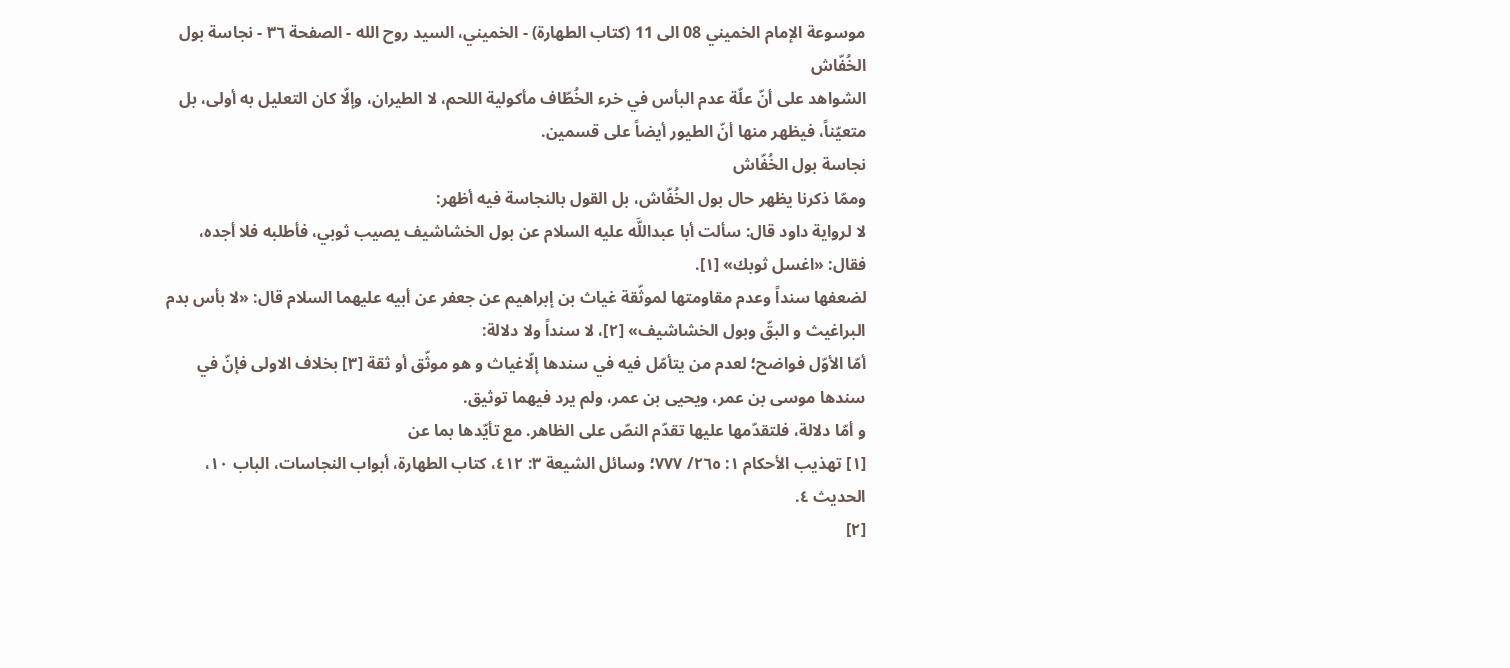موسوعة الإمام الخميني 08 الى 11 (كتاب الطهارة) - الخميني، السيد روح الله - الصفحة ٣٦ - نجاسة بول الخُفّاش
الشواهد على أنّ علّة عدم البأس في خرء الخُطّاف مأكولية اللحم، لا الطيران، وإلّا كان التعليل به أولى، بل متعيّناً، فيظهر منها أنّ الطيور أيضاً على قسمين.
نجاسة بول الخُفّاش
وممّا ذكرنا يظهر حال بول الخُفّاش، بل القول بالنجاسة فيه أظهر:
لا لرواية داود قال: سألت أبا عبداللَّه عليه السلام عن بول الخشاشيف يصيب ثوبي، فأطلبه فلا أجده، فقال: «اغسل ثوبك» [١].
لضعفها سنداً وعدم مقاومتها لموثّقة غياث بن إبراهيم عن جعفر عن أبيه عليهما السلام قال: «لا بأس بدم البراغيث و البقّ وبول الخشاشيف» [٢]، لا سنداً ولا دلالة:
أمّا الأوّل فواضح؛ لعدم من يتأمّل فيه في سندها إلّاغياث و هو موثّق أو ثقة [٣] بخلاف الاولى فإنّ في سندها موسى بن عمر، ويحيى بن عمر، ولم يرد فيهما توثيق.
و أمّا دلالة، فلتقدّمها عليها تقدّم النصّ على الظاهر. مع تأيّدها بما عن
[١] تهذيب الأحكام ١: ٢٦٥/ ٧٧٧؛ وسائل الشيعة ٣: ٤١٢، كتاب الطهارة، أبواب النجاسات، الباب ١٠، الحديث ٤.
[٢]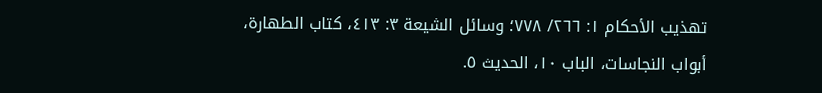تهذيب الأحكام ١: ٢٦٦/ ٧٧٨؛ وسائل الشيعة ٣: ٤١٣، كتاب الطهارة، أبواب النجاسات، الباب ١٠، الحديث ٥.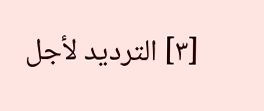[٣] الترديد لأجل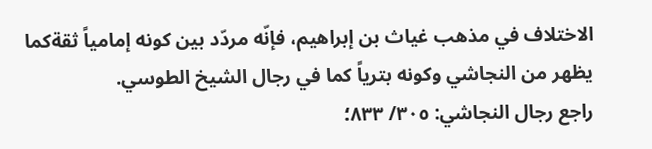الاختلاف في مذهب غياث بن إبراهيم، فإنّه مردّد بين كونه إمامياً ثقةكما يظهر من النجاشي وكونه بترياً كما في رجال الشيخ الطوسي.
راجع رجال النجاشي: ٣٠٥/ ٨٣٣؛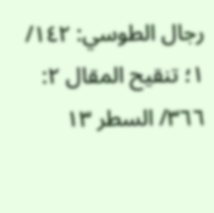رجال الطوسي: ١٤٢/ ١؛ تنقيح المقال ٢: ٣٦٦/ السطر ١٣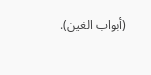(أبواب الغين).